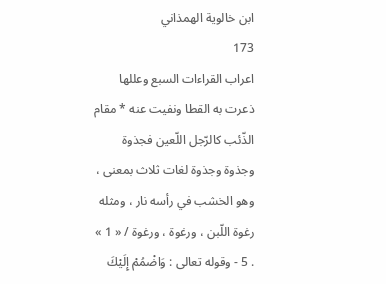ابن خالوية الهمذاني
173
اعراب القراءات السبع وعللها
ذعرت به القطا ونفيت عنه * مقام الذّئب كالرّجل اللّعين فجذوة وجذوة وجذوة لغات ثلاث بمعنى ، وهو الخشب في رأسه نار ، ومثله رغوة اللّبن ، ورغوة ، ورغوة / « 1 » . 5 - وقوله تعالى : وَاضْمُمْ إِلَيْكَ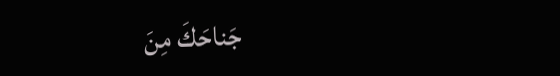جَناحَكَ مِنَ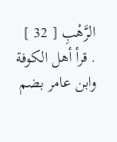الرَّهْبِ [ 32 ] . قرأ أهل الكوفة وابن عامر بضم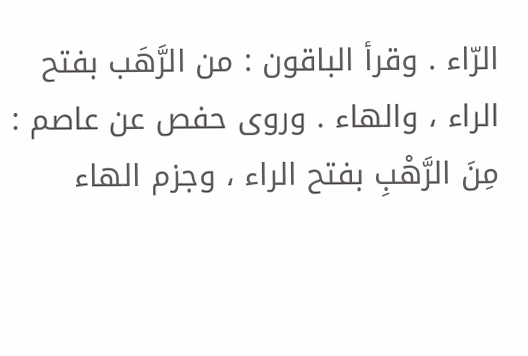الرّاء . وقرأ الباقون : من الرَّهَب بفتح الراء ، والهاء . وروى حفص عن عاصم : مِنَ الرَّهْبِ بفتح الراء ، وجزم الهاء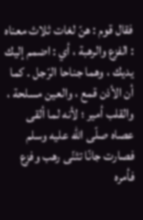فقال قوم : هنّ لغات ثلاث معناه : الفزع والرهبة ، أي : اضمم إليك يديك ، وهما جناحا الرّجل . كما أن الأذن قمع ، والعين مسلحة ، والقلب أمير ؛ لأنه لما ألقى عصاه صلّى اللّه عليه وسلم فصارت جانّا تثنّى رهب وفزع فأمره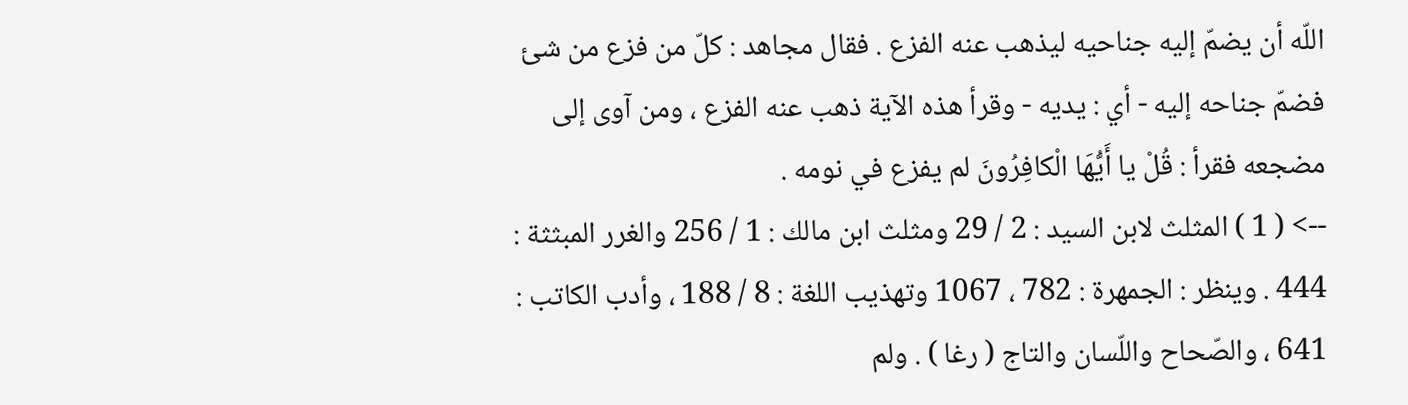اللّه أن يضمّ إليه جناحيه ليذهب عنه الفزع . فقال مجاهد : كلّ من فزع من شئ فضمّ جناحه إليه - أي : يديه - وقرأ هذه الآية ذهب عنه الفزع ، ومن آوى إلى مضجعه فقرأ : قُلْ يا أَيُّهَا الْكافِرُونَ لم يفزع في نومه .
--> ( 1 ) المثلث لابن السيد : 2 / 29 ومثلث ابن مالك : 1 / 256 والغرر المبثثة : 444 . وينظر : الجمهرة : 782 ، 1067 وتهذيب اللغة : 8 / 188 ، وأدب الكاتب : 641 ، والصّحاح واللّسان والتاج ( رغا ) . ولم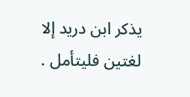يذكر ابن دريد إلا لغتين فليتأمل .